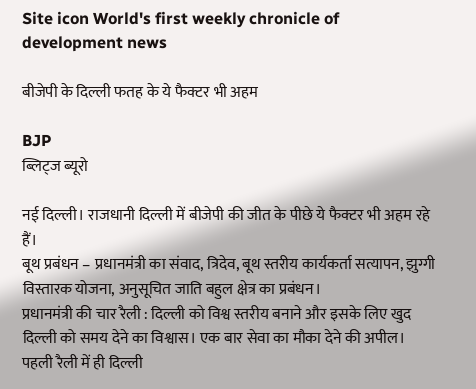Site icon World's first weekly chronicle of development news

बीजेपी के दिल्ली फतह के ये फैक्टर भी अहम

BJP
ब्लिट्ज ब्यूरो

नई दिल्ली। राजधानी दिल्ली में बीजेपी की जीत के पीछे ये फैक्टर भी अहम रहे हैं।
बूथ प्रबंधन – प्रधानमंत्री का संवाद, त्रिदेव, बूथ स्तरीय कार्यकर्ता सत्यापन, झुग्गी विस्तारक योजना, अनुसूचित जाति बहुल क्षेत्र का प्रबंधन।
प्रधानमंत्री की चार रैली : दिल्ली को विश्व स्तरीय बनाने और इसके लिए खुद दिल्ली को समय देने का विश्वास। एक बार सेवा का मौका देने की अपील। पहली रैली में ही दिल्ली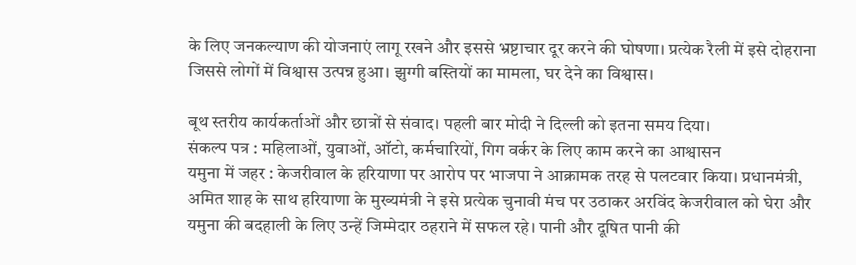के लिए जनकल्याण की योजनाएं लागू रखने और इससे भ्रष्टाचार दूर करने की घोषणा। प्रत्येक रैली में इसे दोहराना जिससे लोगों में विश्वास उत्पन्न हुआ। झुग्गी बस्तियों का मामला, घर देने का विश्वास।

बूथ स्तरीय कार्यकर्ताओं और छात्रों से संवाद। पहली बार मोदी ने दिल्ली को इतना समय दिया।
संकल्प पत्र : महिलाओं, युवाओं, ऑटो, कर्मचारियों, गिग वर्कर के लिए काम करने का आश्वासन
यमुना में जहर : केजरीवाल के हरियाणा पर आरोप पर भाजपा ने आक्रामक तरह से पलटवार किया। प्रधानमंत्री, अमित शाह के साथ हरियाणा के मुख्यमंत्री ने इसे प्रत्येक चुनावी मंच पर उठाकर अरविंद केजरीवाल को घेरा और यमुना की बदहाली के लिए उन्हें जिम्मेदार ठहराने में सफल रहे। पानी और दूषित पानी की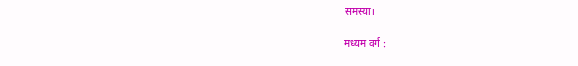समस्या।

मध्यम वर्ग :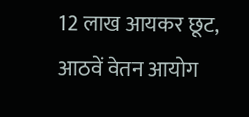12 लाख आयकर छूट, आठवें वेतन आयोग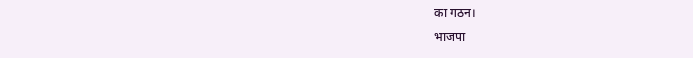का गठन।
भाजपा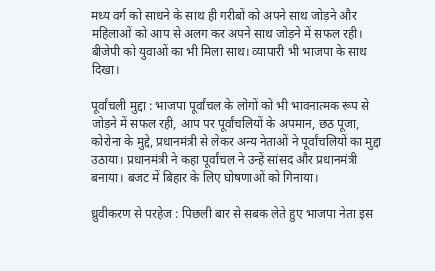मध्य वर्ग को साधने के साथ ही गरीबों को अपने साथ जोड़ने और महिलाओं को आप से अलग कर अपने साथ जोड़ने में सफल रही। बीजेपी को युवाओं का भी मिला साथ। व्यापारी भी भाजपा के साथ दिखा।

पूर्वांचली मुद्दा : भाजपा पूर्वांचल के लोगों को भी भावनात्मक रूप से जोड़ने में सफल रही, आप पर पूर्वांचलियों के अपमान, छठ पूजा, कोरोना के मुद्दे, प्रधानमंत्री से लेकर अन्य नेताओं ने पूर्वांचलियों का मुद्दा उठाया। प्रधानमंत्री ने कहा पूर्वांचल ने उन्हें सांसद और प्रधानमंत्री बनाया। बजट में बिहार के लिए घोषणाओं को गिनाया।

ध्रुवीकरण से परहेज : पिछली बार से सबक लेते हुए भाजपा नेता इस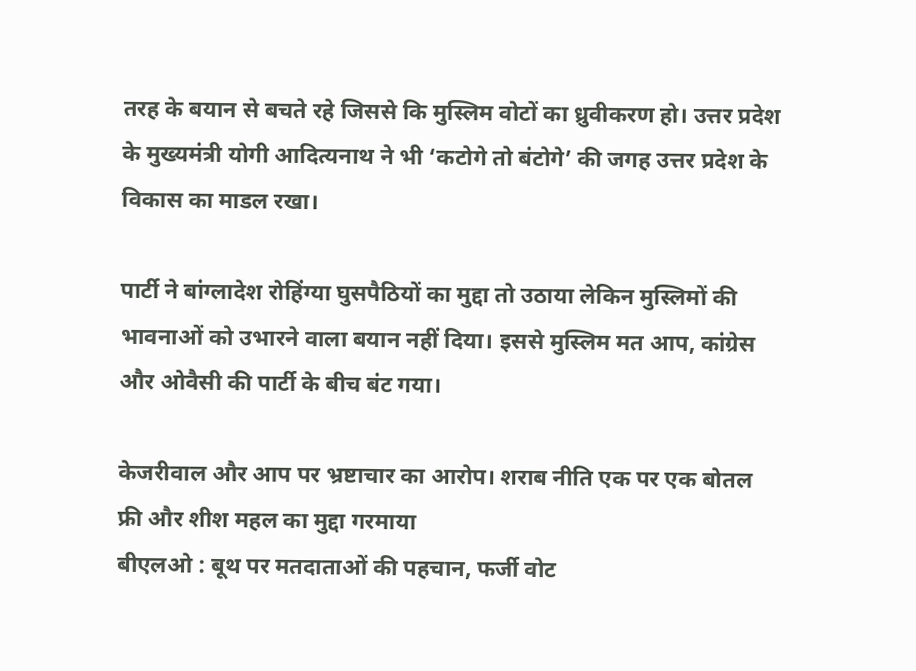तरह के बयान से बचते रहे जिससे कि मुस्लिम वोटों का ध्रुवीकरण हो। उत्तर प्रदेश के मुख्यमंत्री योगी आदित्यनाथ ने भी ‘कटोगे तो बंटोगे’ की जगह उत्तर प्रदेश के विकास का माडल रखा।

पार्टी ने बांग्लादेश रोहिंग्या घुसपैठियों का मुद्दा तो उठाया लेकिन मुस्लिमों की भावनाओं को उभारने वाला बयान नहीं दिया। इससे मुस्लिम मत आप, कांग्रेस और ओवैसी की पार्टी के बीच बंट गया।

केजरीवाल और आप पर भ्रष्टाचार का आरोप। शराब नीति एक पर एक बोतल फ्री और शीश महल का मुद्दा गरमाया
बीएलओ : बूथ पर मतदाताओं की पहचान, फर्जी वोट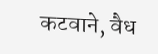कटवाने, वैध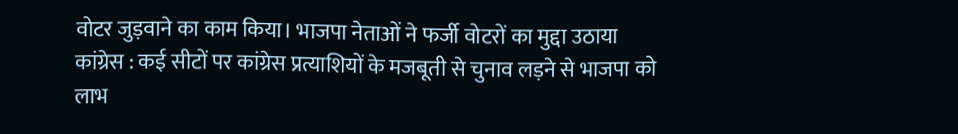वोटर जुड़वाने का काम किया। भाजपा नेताओं ने फर्जी वोटरों का मुद्दा उठाया
कांग्रेस : कई सीटों पर कांग्रेस प्रत्याशियों के मजबूती से चुनाव लड़ने से भाजपा को लाभ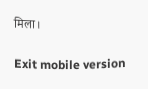मिला।

Exit mobile version